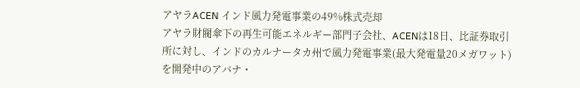アヤラACEN インド風力発電事業の49%株式売却
アヤラ財閥傘下の再生可能エネルギー部門子会社、ACENは18日、比証券取引所に対し、インドのカルナータカ州で風力発電事業(最大発電量20メガワット)を開発中のアバナ・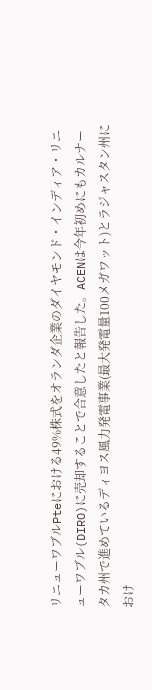リニューワブルPteにおける49%株式をオランダ企業のダイヤモンド・インディア・リニューワブル(DIRO)に売却することで合意したと報告した。ACENは今年初めにもカルナータカ州で進めているディヨス風力発電事業(最大発電量100メガワット)とラジャスタン州におけ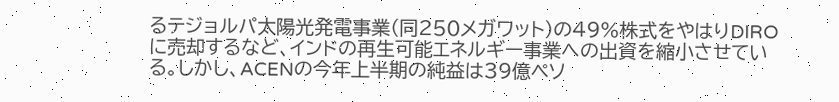るテジョルパ太陽光発電事業(同250メガワット)の49%株式をやはりDIROに売却するなど、インドの再生可能エネルギー事業への出資を縮小させている。しかし、ACENの今年上半期の純益は39億ペソ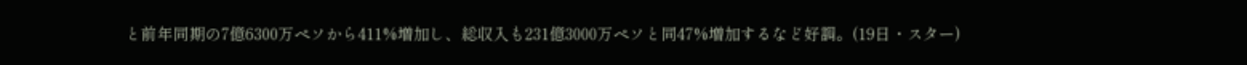と前年同期の7億6300万ペソから411%増加し、総収入も231億3000万ペソと同47%増加するなど好調。(19日・スター)